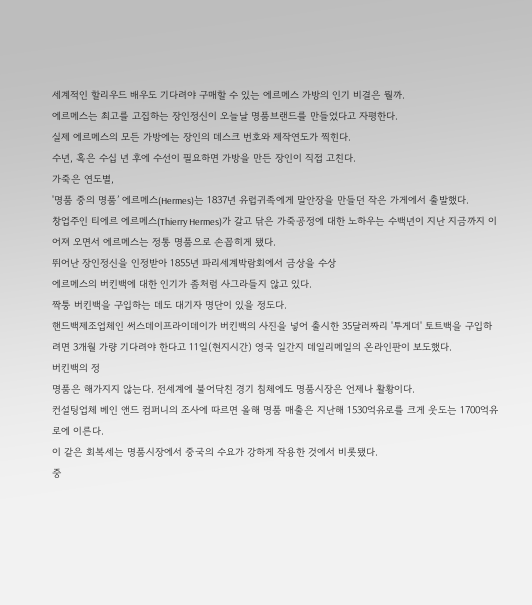세계적인 할리우드 배우도 기다려야 구매할 수 있는 에르메스 가방의 인기 비결은 뭘까.
에르메스는 최고를 고집하는 장인정신이 오늘날 명품브랜드를 만들었다고 자평한다.
실제 에르메스의 모든 가방에는 장인의 데스크 번호와 제작연도가 찍힌다.
수년, 혹은 수십 년 후에 수선이 필요하면 가방을 만든 장인이 직접 고친다.
가죽은 연도별,
'명품 중의 명품’ 에르메스(Hermes)는 1837년 유럽귀족에게 말안장을 만들던 작은 가게에서 출발했다.
창업주인 티에르 에르메스(Thierry Hermes)가 갈고 닦은 가죽공정에 대한 노하우는 수백년이 지난 지금까지 이어져 오면서 에르메스는 정통 명품으로 손꼽히게 됐다.
뛰어난 장인정신을 인정받아 1855년 파리세계박람회에서 금상을 수상
에르메스의 버킨백에 대한 인기가 좀처럼 사그라들지 않고 있다.
짝퉁 버킨백을 구입하는 데도 대기자 명단이 있을 정도다.
핸드백제조업체인 써스데이프라이데이가 버킨백의 사진을 넣어 출시한 35달러짜리 '투게더' 토트백을 구입하려면 3개월 가량 기다려야 한다고 11일(현지시간) 영국 일간지 데일리메일의 온라인판이 보도했다.
버킨백의 정
명품은 해가지지 않는다. 전세계에 불어닥친 경기 침체에도 명품시장은 언제나 활황이다.
컨설팅업체 베인 앤드 컴퍼니의 조사에 따르면 올해 명품 매출은 지난해 1530억유로를 크게 웃도는 1700억유로에 이른다.
이 같은 회복세는 명품시장에서 중국의 수요가 강하게 작용한 것에서 비롯됐다.
중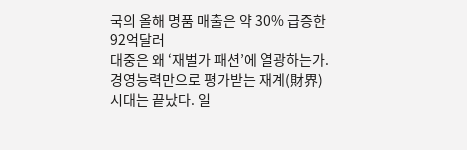국의 올해 명품 매출은 약 30% 급증한 92억달러
대중은 왜 ‘재벌가 패션’에 열광하는가. 경영능력만으로 평가받는 재계(財界) 시대는 끝났다. 일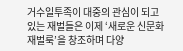거수일투족이 대중의 관심이 되고 있는 재벌들은 이제 ‘새로운 신문화 재벌룩’을 창조하며 다양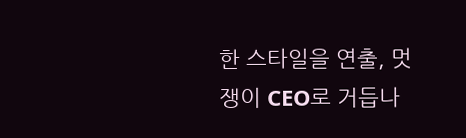한 스타일을 연출, 멋쟁이 CEO로 거듭나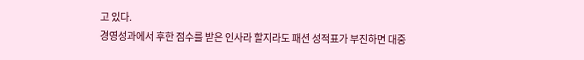고 있다.
경영성과에서 후한 점수를 받은 인사라 할지라도 패션 성적표가 부진하면 대중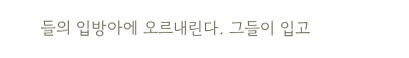들의 입방아에 오르내린다. 그들이 입고